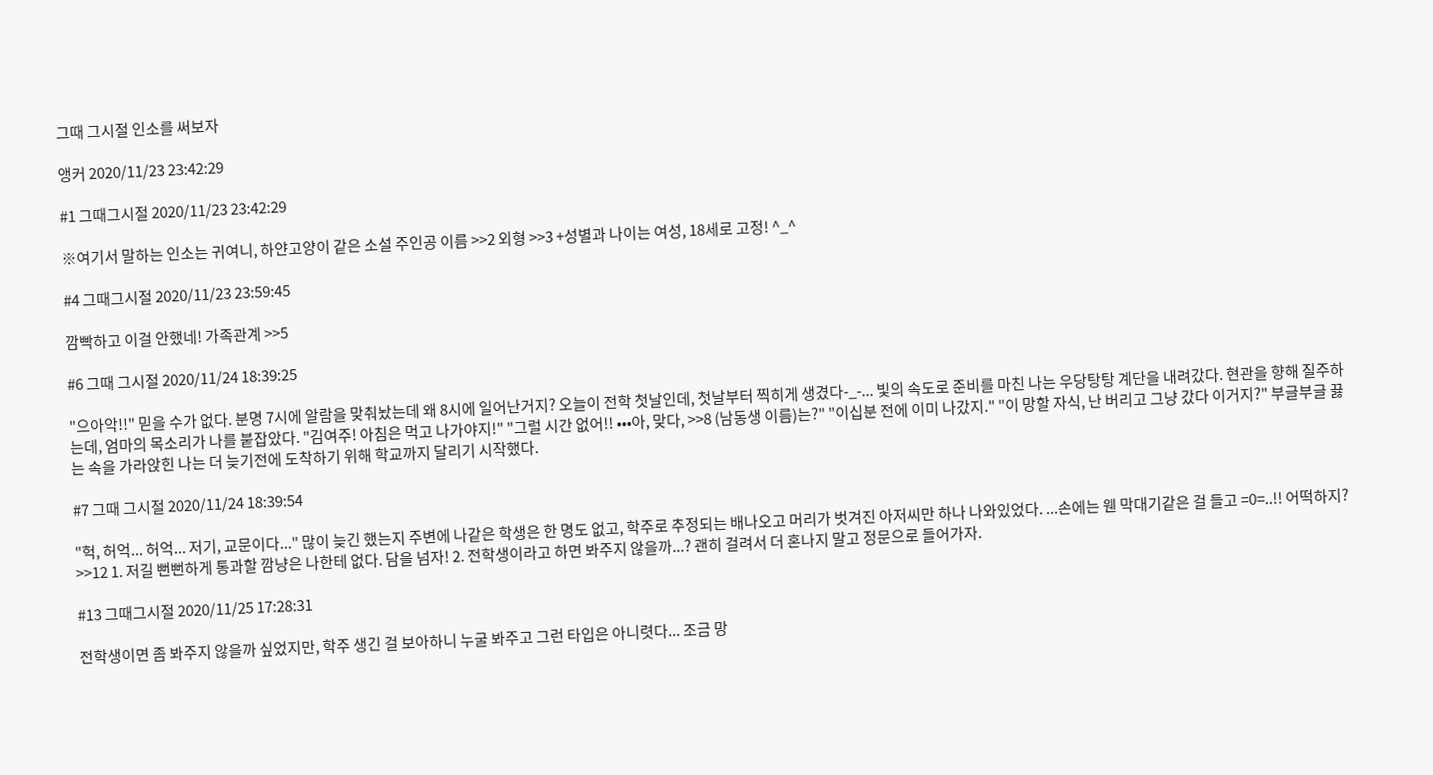그때 그시절 인소를 써보자

앵커 2020/11/23 23:42:29

#1 그때그시절 2020/11/23 23:42:29

※여기서 말하는 인소는 귀여니, 하얀고양이 같은 소설 주인공 이름 >>2 외형 >>3 +성별과 나이는 여성, 18세로 고정! ^_^

#4 그때그시절 2020/11/23 23:59:45

깜빡하고 이걸 안했네! 가족관계 >>5

#6 그때 그시절 2020/11/24 18:39:25

"으아악!!" 믿을 수가 없다. 분명 7시에 알람을 맞춰놨는데 왜 8시에 일어난거지? 오늘이 전학 첫날인데, 첫날부터 찍히게 생겼다-_-... 빛의 속도로 준비를 마친 나는 우당탕탕 계단을 내려갔다. 현관을 향해 질주하는데, 엄마의 목소리가 나를 붙잡았다. "김여주! 아침은 먹고 나가야지!" "그럴 시간 없어!! •••아, 맞다, >>8 (남동생 이름)는?" "이십분 전에 이미 나갔지." "이 망할 자식, 난 버리고 그냥 갔다 이거지?" 부글부글 끓는 속을 가라앉힌 나는 더 늦기전에 도착하기 위해 학교까지 달리기 시작했다.

#7 그때 그시절 2020/11/24 18:39:54

"헉, 허억... 허억... 저기, 교문이다..." 많이 늦긴 했는지 주변에 나같은 학생은 한 명도 없고, 학주로 추정되는 배나오고 머리가 벗겨진 아저씨만 하나 나와있었다. ...손에는 웬 막대기같은 걸 들고 =0=..!! 어떡하지? >>12 1. 저길 뻔뻔하게 통과할 깜냥은 나한테 없다. 담을 넘자! 2. 전학생이라고 하면 봐주지 않을까...? 괜히 걸려서 더 혼나지 말고 정문으로 들어가자.

#13 그때그시절 2020/11/25 17:28:31

전학생이면 좀 봐주지 않을까 싶었지만, 학주 생긴 걸 보아하니 누굴 봐주고 그런 타입은 아니렷다... 조금 망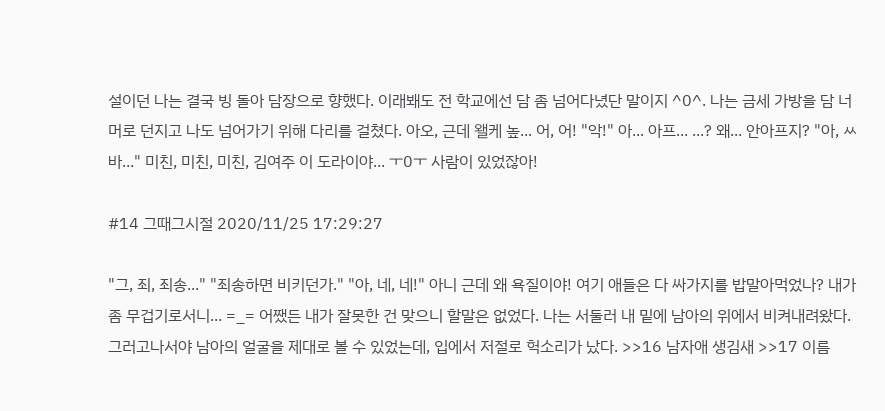설이던 나는 결국 빙 돌아 담장으로 향했다. 이래봬도 전 학교에선 담 좀 넘어다녔단 말이지 ^0^. 나는 금세 가방을 담 너머로 던지고 나도 넘어가기 위해 다리를 걸쳤다. 아오, 근데 왤케 높... 어, 어! "악!" 아... 아프... ...? 왜... 안아프지? "아, ㅆ바..." 미친, 미친, 미친, 김여주 이 도라이야... ㅜ0ㅜ 사람이 있었잖아!

#14 그때그시절 2020/11/25 17:29:27

"그, 죄, 죄송..." "죄송하면 비키던가." "아, 네, 네!" 아니 근데 왜 욕질이야! 여기 애들은 다 싸가지를 밥말아먹었나? 내가 좀 무겁기로서니... =_= 어쨌든 내가 잘못한 건 맞으니 할말은 없었다. 나는 서둘러 내 밑에 남아의 위에서 비켜내려왔다. 그러고나서야 남아의 얼굴을 제대로 볼 수 있었는데, 입에서 저절로 헉소리가 났다. >>16 남자애 생김새 >>17 이름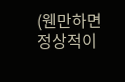(웬만하면 정상적이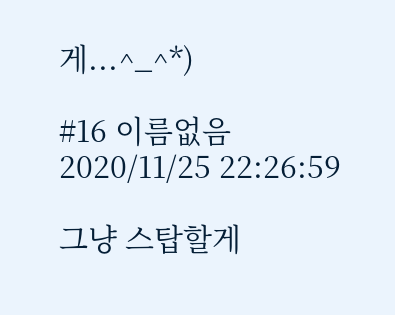게...^_^*)

#16 이름없음 2020/11/25 22:26:59

그냥 스탑할게